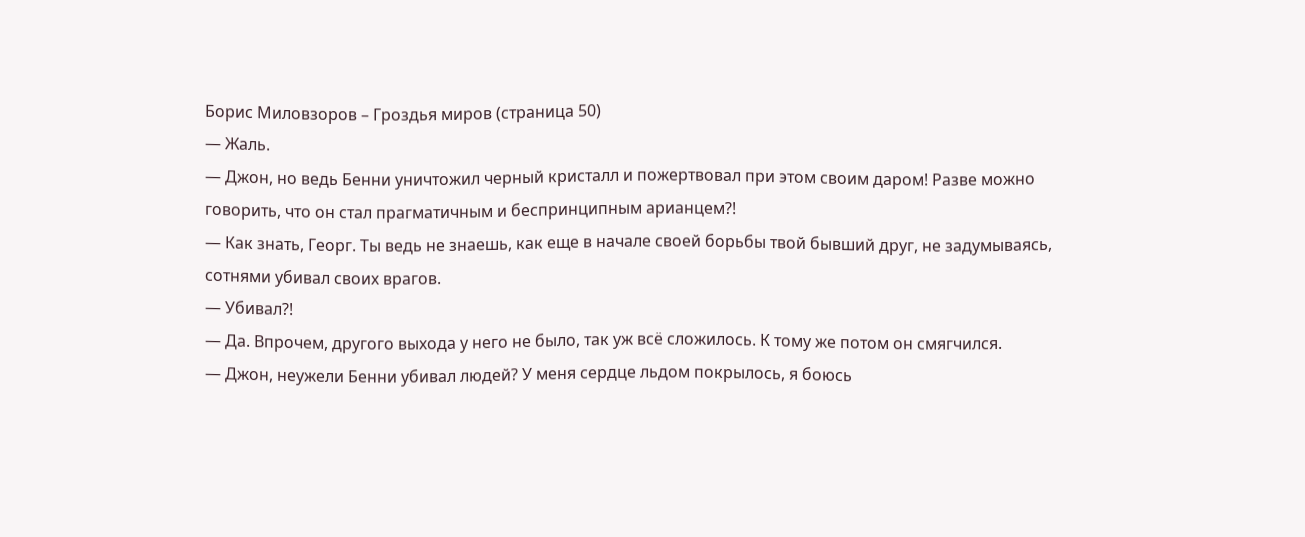Борис Миловзоров – Гроздья миров (страница 50)
— Жаль.
— Джон, но ведь Бенни уничтожил черный кристалл и пожертвовал при этом своим даром! Разве можно говорить, что он стал прагматичным и беспринципным арианцем?!
— Как знать, Георг. Ты ведь не знаешь, как еще в начале своей борьбы твой бывший друг, не задумываясь, сотнями убивал своих врагов.
— Убивал?!
— Да. Впрочем, другого выхода у него не было, так уж всё сложилось. К тому же потом он смягчился.
— Джон, неужели Бенни убивал людей? У меня сердце льдом покрылось, я боюсь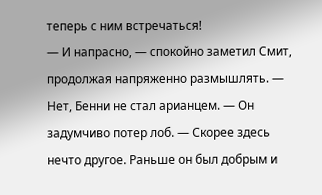теперь с ним встречаться!
— И напрасно, — спокойно заметил Смит, продолжая напряженно размышлять. — Нет, Бенни не стал арианцем. — Он задумчиво потер лоб. — Скорее здесь нечто другое. Раньше он был добрым и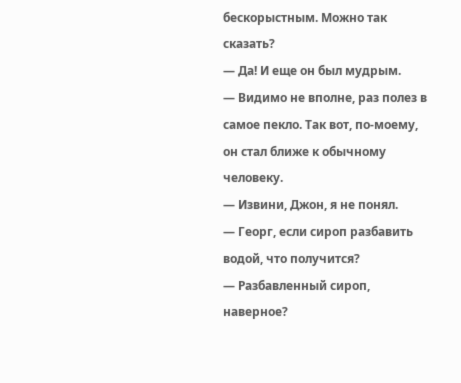бескорыстным. Можно так сказать?
— Да! И еще он был мудрым.
— Видимо не вполне, раз полез в самое пекло. Так вот, по-моему, он стал ближе к обычному человеку.
— Извини, Джон, я не понял.
— Георг, если сироп разбавить водой, что получится?
— Разбавленный сироп, наверное?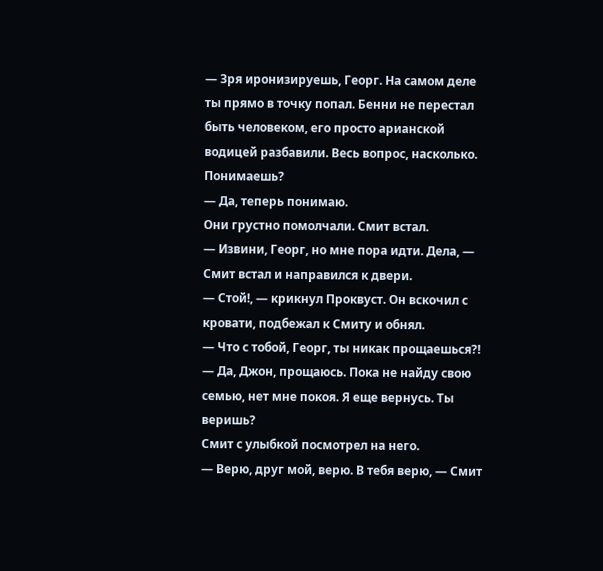— Зря иронизируешь, Георг. На самом деле ты прямо в точку попал. Бенни не перестал быть человеком, его просто арианской водицей разбавили. Весь вопрос, насколько. Понимаешь?
— Да, теперь понимаю.
Они грустно помолчали. Смит встал.
— Извини, Георг, но мне пора идти. Дела, — Смит встал и направился к двери.
— Стой!, — крикнул Проквуст. Он вскочил с кровати, подбежал к Смиту и обнял.
— Что с тобой, Георг, ты никак прощаешься?!
— Да, Джон, прощаюсь. Пока не найду свою семью, нет мне покоя. Я еще вернусь. Ты веришь?
Смит с улыбкой посмотрел на него.
— Верю, друг мой, верю. В тебя верю, — Смит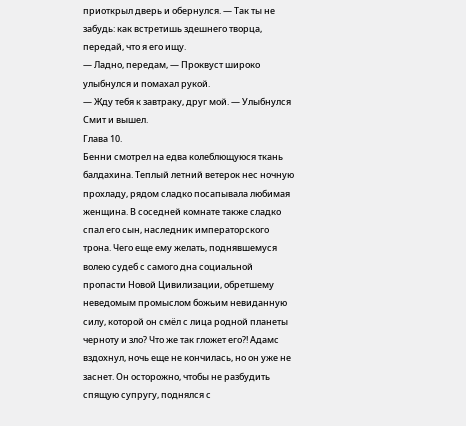приоткрыл дверь и обернулся. — Так ты не забудь: как встретишь здешнего творца, передай, что я его ищу.
— Ладно, передам, — Проквуст широко улыбнулся и помахал рукой.
— Жду тебя к завтраку, друг мой. — Улыбнулся Смит и вышел.
Глава 10.
Бенни смотрел на едва колеблющуюся ткань балдахина. Теплый летний ветерок нес ночную прохладу, рядом сладко посапывала любимая женщина. В соседней комнате также сладко спал его сын, наследник императорского трона. Чего еще ему желать, поднявшемуся волею судеб с самого дна социальной пропасти Новой Цивилизации, обретшему неведомым промыслом божьим невиданную силу, которой он смёл с лица родной планеты черноту и зло? Что же так гложет его?! Адамс вздохнул, ночь еще не кончилась, но он уже не заснет. Он осторожно, чтобы не разбудить спящую супругу, поднялся с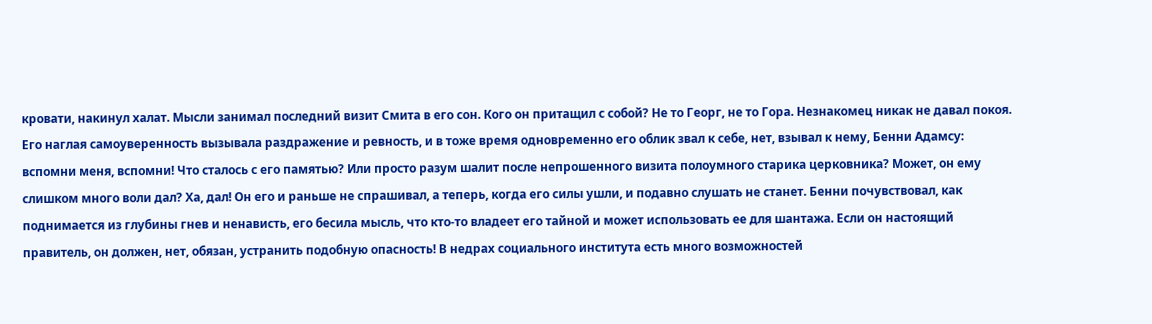кровати, накинул халат. Мысли занимал последний визит Смита в его сон. Кого он притащил с собой? Не то Георг, не то Гора. Незнакомец никак не давал покоя. Его наглая самоуверенность вызывала раздражение и ревность, и в тоже время одновременно его облик звал к себе, нет, взывал к нему, Бенни Адамсу: вспомни меня, вспомни! Что сталось с его памятью? Или просто разум шалит после непрошенного визита полоумного старика церковника? Может, он ему слишком много воли дал? Ха, дал! Он его и раньше не спрашивал, а теперь, когда его силы ушли, и подавно слушать не станет. Бенни почувствовал, как поднимается из глубины гнев и ненависть, его бесила мысль, что кто-то владеет его тайной и может использовать ее для шантажа. Если он настоящий правитель, он должен, нет, обязан, устранить подобную опасность! В недрах социального института есть много возможностей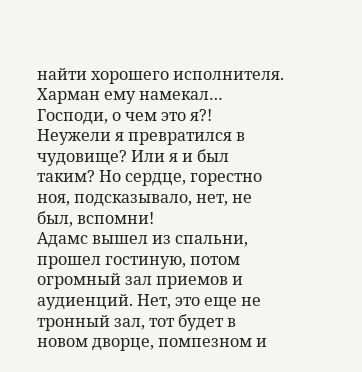найти хорошего исполнителя. Харман ему намекал… Господи, о чем это я?! Неужели я превратился в чудовище? Или я и был таким? Но сердце, горестно ноя, подсказывало, нет, не был, вспомни!
Адамс вышел из спальни, прошел гостиную, потом огромный зал приемов и аудиенций. Нет, это еще не тронный зал, тот будет в новом дворце, помпезном и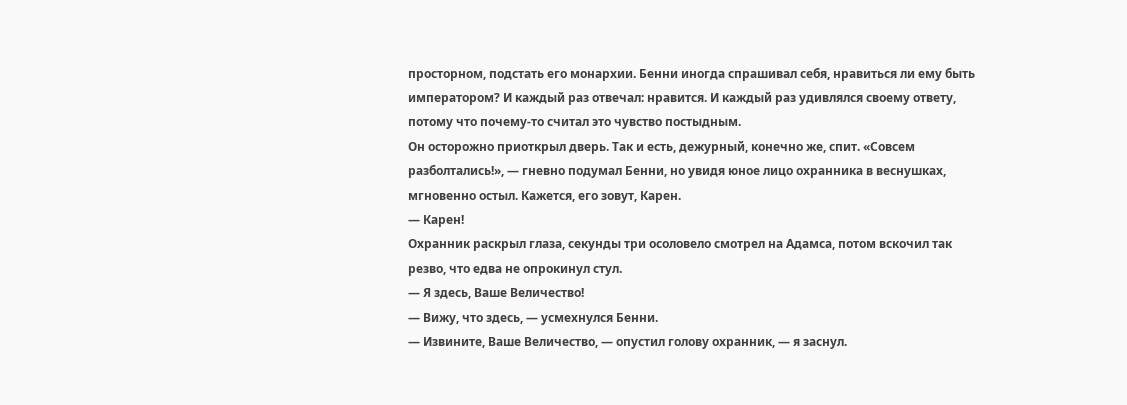просторном, подстать его монархии. Бенни иногда спрашивал себя, нравиться ли ему быть императором? И каждый раз отвечал: нравится. И каждый раз удивлялся своему ответу, потому что почему-то считал это чувство постыдным.
Он осторожно приоткрыл дверь. Так и есть, дежурный, конечно же, спит. «Совсем разболтались!», — гневно подумал Бенни, но увидя юное лицо охранника в веснушках, мгновенно остыл. Кажется, его зовут, Карен.
— Карен!
Охранник раскрыл глаза, секунды три осоловело смотрел на Адамса, потом вскочил так резво, что едва не опрокинул стул.
— Я здесь, Ваше Величество!
— Вижу, что здесь, — усмехнулся Бенни.
— Извините, Ваше Величество, — опустил голову охранник, — я заснул.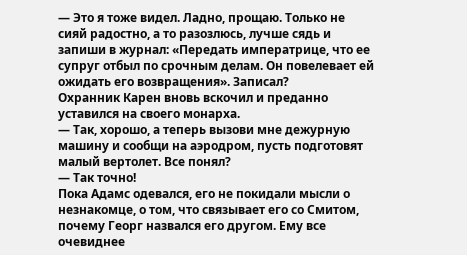— Это я тоже видел. Ладно, прощаю. Только не сияй радостно, а то разозлюсь, лучше сядь и запиши в журнал: «Передать императрице, что ее супруг отбыл по срочным делам. Он повелевает ей ожидать его возвращения». Записал?
Охранник Карен вновь вскочил и преданно уставился на своего монарха.
— Так, хорошо, а теперь вызови мне дежурную машину и сообщи на аэродром, пусть подготовят малый вертолет. Все понял?
— Так точно!
Пока Адамс одевался, его не покидали мысли о незнакомце, о том, что связывает его со Смитом, почему Георг назвался его другом. Ему все очевиднее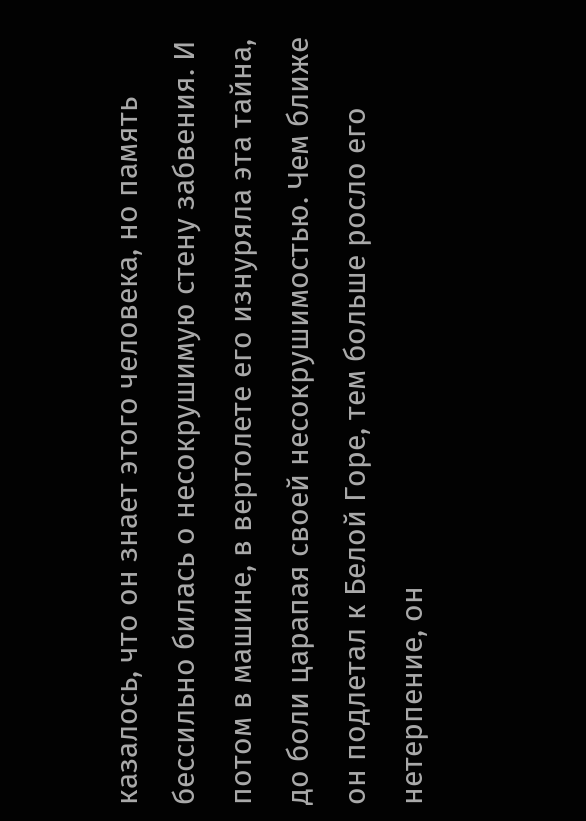казалось, что он знает этого человека, но память бессильно билась о несокрушимую стену забвения. И потом в машине, в вертолете его изнуряла эта тайна, до боли царапая своей несокрушимостью. Чем ближе он подлетал к Белой Горе, тем больше росло его нетерпение, он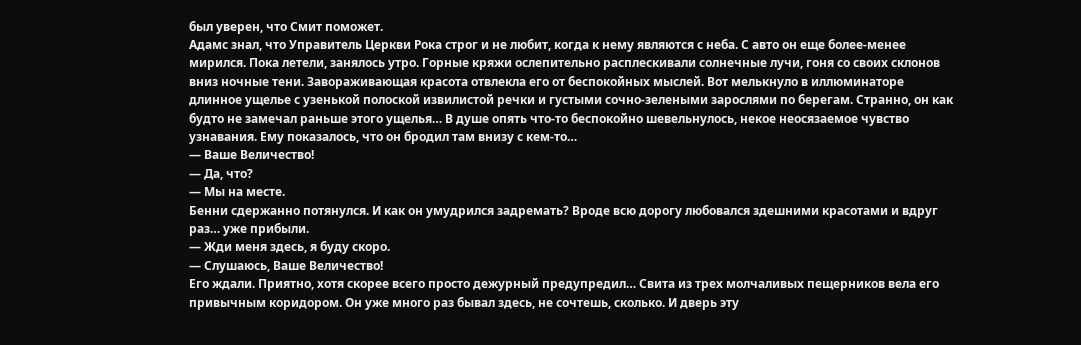был уверен, что Смит поможет.
Адамс знал, что Управитель Церкви Рока строг и не любит, когда к нему являются с неба. С авто он еще более-менее мирился. Пока летели, занялось утро. Горные кряжи ослепительно расплескивали солнечные лучи, гоня со своих склонов вниз ночные тени. Завораживающая красота отвлекла его от беспокойных мыслей. Вот мелькнуло в иллюминаторе длинное ущелье с узенькой полоской извилистой речки и густыми сочно-зелеными зарослями по берегам. Странно, он как будто не замечал раньше этого ущелья… В душе опять что-то беспокойно шевельнулось, некое неосязаемое чувство узнавания. Ему показалось, что он бродил там внизу с кем-то…
— Ваше Величество!
— Да, что?
— Мы на месте.
Бенни сдержанно потянулся. И как он умудрился задремать? Вроде всю дорогу любовался здешними красотами и вдруг раз… уже прибыли.
— Жди меня здесь, я буду скоро.
— Слушаюсь, Ваше Величество!
Его ждали. Приятно, хотя скорее всего просто дежурный предупредил… Свита из трех молчаливых пещерников вела его привычным коридором. Он уже много раз бывал здесь, не сочтешь, сколько. И дверь эту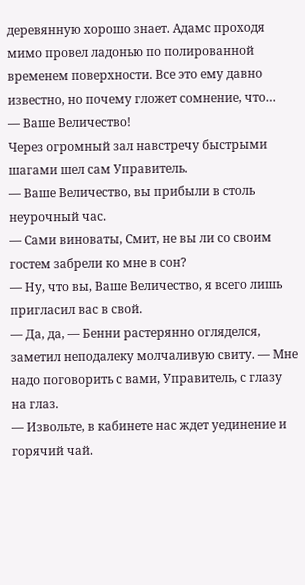деревянную хорошо знает. Адамс проходя мимо провел ладонью по полированной временем поверхности. Все это ему давно известно, но почему гложет сомнение, что…
— Ваше Величество!
Через огромный зал навстречу быстрыми шагами шел сам Управитель.
— Ваше Величество, вы прибыли в столь неурочный час.
— Сами виноваты, Смит, не вы ли со своим гостем забрели ко мне в сон?
— Ну, что вы, Ваше Величество, я всего лишь пригласил вас в свой.
— Да, да, — Бенни растерянно огляделся, заметил неподалеку молчаливую свиту. — Мне надо поговорить с вами, Управитель, с глазу на глаз.
— Извольте, в кабинете нас ждет уединение и горячий чай.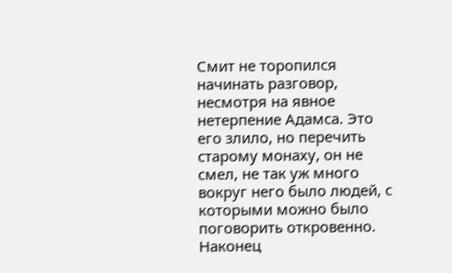Смит не торопился начинать разговор, несмотря на явное нетерпение Адамса. Это его злило, но перечить старому монаху, он не смел, не так уж много вокруг него было людей, с которыми можно было поговорить откровенно. Наконец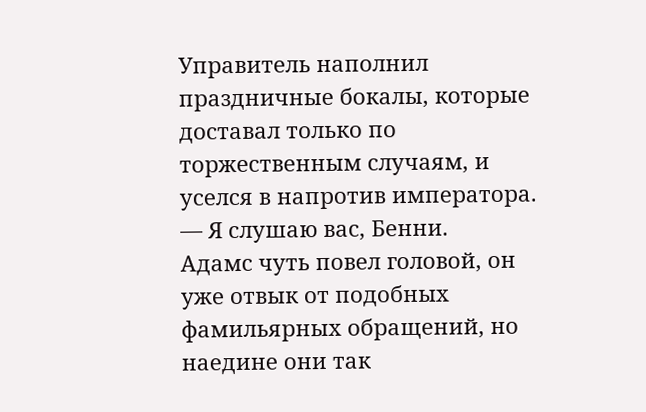Управитель наполнил праздничные бокалы, которые доставал только по торжественным случаям, и уселся в напротив императора.
— Я слушаю вас, Бенни.
Адамс чуть повел головой, он уже отвык от подобных фамильярных обращений, но наедине они так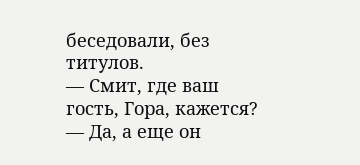беседовали, без титулов.
— Смит, где ваш гость, Гора, кажется?
— Да, а еще он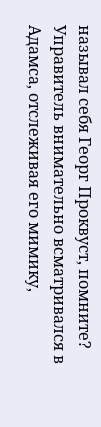называл себя Георг Проквуст, помните?
Управитель внимательно всматривался в Адамса, отслеживая его мимику,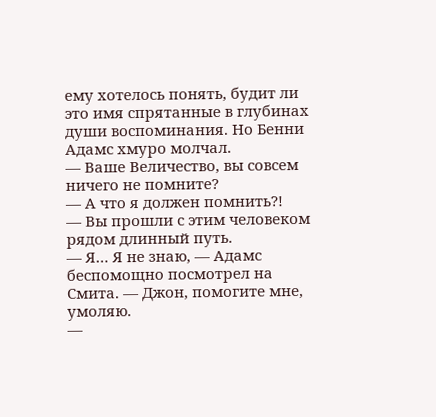ему хотелось понять, будит ли это имя спрятанные в глубинах души воспоминания. Но Бенни Адамс хмуро молчал.
— Ваше Величество, вы совсем ничего не помните?
— А что я должен помнить?!
— Вы прошли с этим человеком рядом длинный путь.
— Я… Я не знаю, — Адамс беспомощно посмотрел на Смита. — Джон, помогите мне, умоляю.
—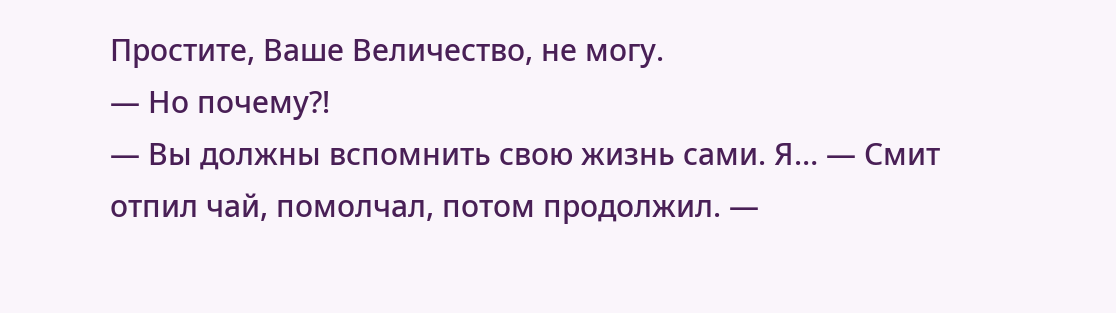Простите, Ваше Величество, не могу.
— Но почему?!
— Вы должны вспомнить свою жизнь сами. Я… — Смит отпил чай, помолчал, потом продолжил. —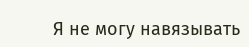Я не могу навязывать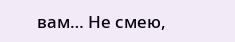вам… Не смею,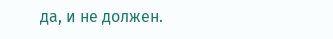да, и не должен.